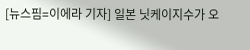[뉴스핌=이에라 기자] 일본 닛케이지수가 오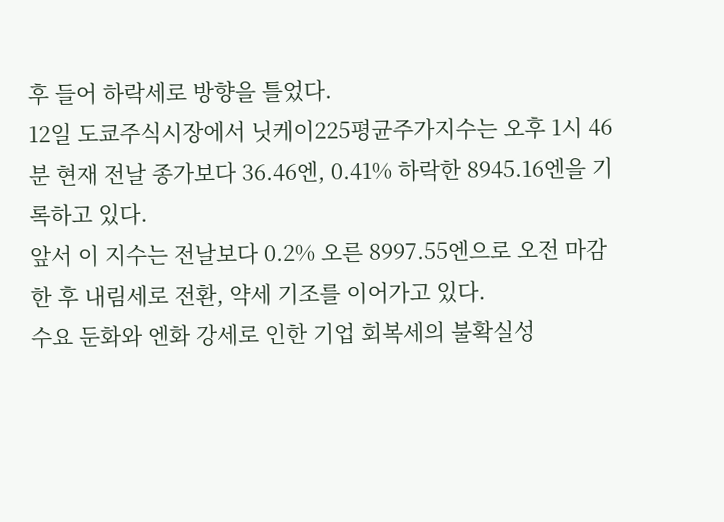후 들어 하락세로 방향을 틀었다.
12일 도쿄주식시장에서 닛케이225평균주가지수는 오후 1시 46분 현재 전날 종가보다 36.46엔, 0.41% 하락한 8945.16엔을 기록하고 있다.
앞서 이 지수는 전날보다 0.2% 오른 8997.55엔으로 오전 마감한 후 내림세로 전환, 약세 기조를 이어가고 있다.
수요 둔화와 엔화 강세로 인한 기업 회복세의 불확실성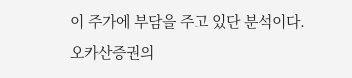이 주가에 부담을 주고 있단 분석이다.
오카산증권의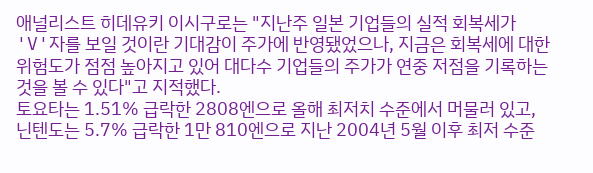애널리스트 히데유키 이시구로는 "지난주 일본 기업들의 실적 회복세가 'V'자를 보일 것이란 기대감이 주가에 반영됐었으나, 지금은 회복세에 대한 위험도가 점점 높아지고 있어 대다수 기업들의 주가가 연중 저점을 기록하는 것을 볼 수 있다"고 지적했다.
토요타는 1.51% 급락한 2808엔으로 올해 최저치 수준에서 머물러 있고, 닌텐도는 5.7% 급락한 1만 810엔으로 지난 2004년 5월 이후 최저 수준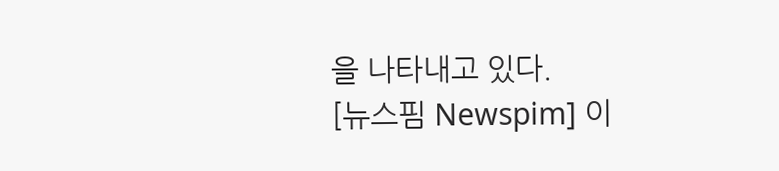을 나타내고 있다.
[뉴스핌 Newspim] 이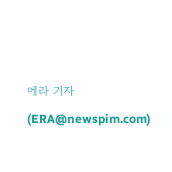에라 기자 (ERA@newspim.com)